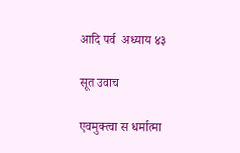आदि पर्व  अध्याय ४३

सूत उवाच

एवमुक्त्वा स धर्मात्मा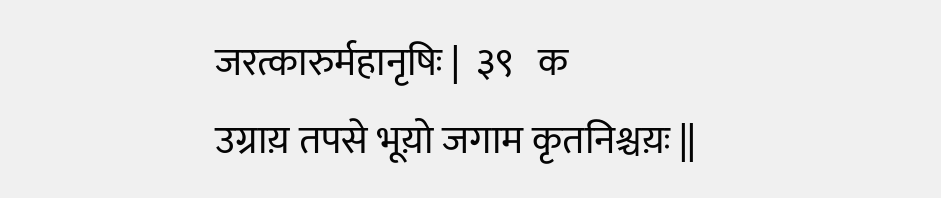जरत्कारुर्महानृषिः |  ३९   क
उग्राय़ तपसे भूय़ो जगाम कृतनिश्चय़ः ||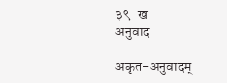३९   ख
अनुवाद

अकृत-अनुवादम्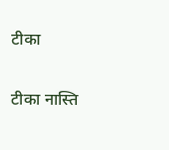टीका

टीका नास्ति